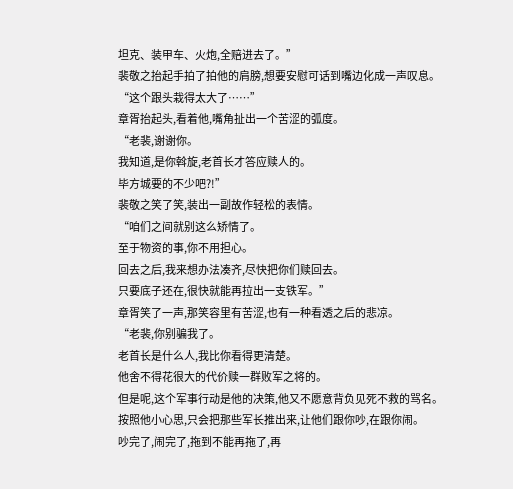坦克、装甲车、火炮,全赔进去了。”
裴敬之抬起手拍了拍他的肩膀,想要安慰可话到嘴边化成一声叹息。
“这个跟头栽得太大了……”
章胥抬起头,看着他,嘴角扯出一个苦涩的弧度。
“老裴,谢谢你。
我知道,是你斡旋,老首长才答应赎人的。
毕方城要的不少吧?!”
裴敬之笑了笑,装出一副故作轻松的表情。
“咱们之间就别这么矫情了。
至于物资的事,你不用担心。
回去之后,我来想办法凑齐,尽快把你们赎回去。
只要底子还在,很快就能再拉出一支铁军。”
章胥笑了一声,那笑容里有苦涩,也有一种看透之后的悲凉。
“老裴,你别骗我了。
老首长是什么人,我比你看得更清楚。
他舍不得花很大的代价赎一群败军之将的。
但是呢,这个军事行动是他的决策,他又不愿意背负见死不救的骂名。
按照他小心思,只会把那些军长推出来,让他们跟你吵,在跟你闹。
吵完了,闹完了,拖到不能再拖了,再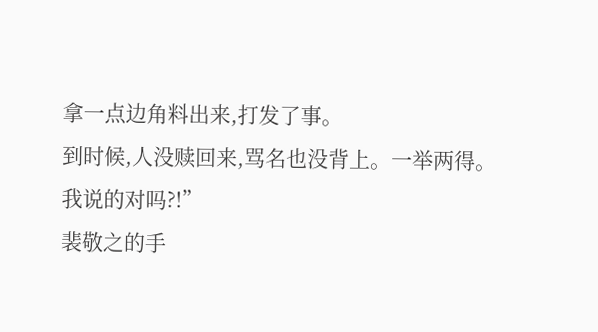拿一点边角料出来,打发了事。
到时候,人没赎回来,骂名也没背上。一举两得。
我说的对吗?!”
裴敬之的手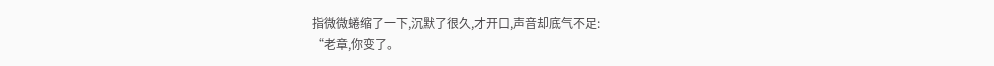指微微蜷缩了一下,沉默了很久,才开口,声音却底气不足:
“老章,你变了。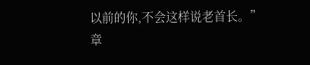以前的你,不会这样说老首长。”
章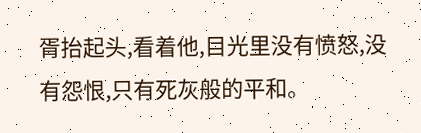胥抬起头,看着他,目光里没有愤怒,没有怨恨,只有死灰般的平和。